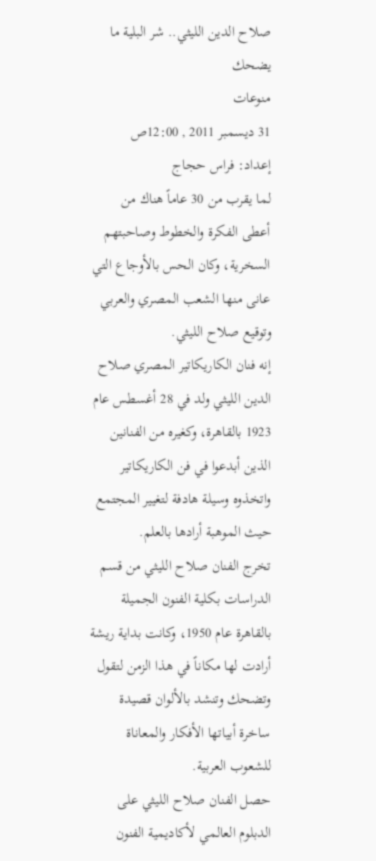صلاح الدين الليثي.. شر البلية ما يضحك
منوعات
31 ديسمبر 2011 , 12:00ص
إعداد: فراس حجاج
لما يقرب من 30 عاماً هناك من أعطى الفكرة والخطوط وصاحبتهم السخرية، وكان الحس بالأوجاع التي عانى منها الشعب المصري والعربي وتوقيع صلاح الليثي.
إنه فنان الكاريكاتير المصري صلاح الدين الليثي ولد في 28 أغسطس عام 1923 بالقاهرة، وكغيره من الفنانين الذين أبدعوا في فن الكاريكاتير واتخذوه وسيلة هادفة لتغيير المجتمع حيث الموهبة أرادها بالعلم.
تخرج الفنان صلاح الليثي من قسم الدراسات بكلية الفنون الجميلة بالقاهرة عام 1950، وكانت بداية ريشة أرادت لها مكاناً في هذا الزمن لتقول وتضحك وتنشد بالألوان قصيدة ساخرة أبياتها الأفكار والمعاناة للشعوب العربية.
حصل الفنان صلاح الليثي على الدبلوم العالمي لأكاديمية الفنون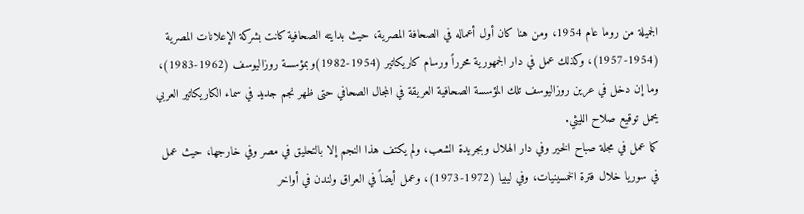الجميلة من روما عام 1954، ومن هنا كان أول أعماله في الصحافة المصرية، حيث بدايته الصحافية كانت بشركة الإعلانات المصرية (1954-1957)، وكذلك عمل في دار الجمهورية محرراً ورسام كاريكاتير (1954-1982)وبمؤسسة روزاليوسف (1962-1983)، وما إن دخل في عرين روزاليوسف تلك المؤسسة الصحافية العريقة في المجال الصحافي حتى ظهر نجم جديد في سماء الكاريكاتير العربي يحمل توقيع صلاح الليثي.
كما عمل في مجلة صباح الخير وفي دار الهلال وبجريدة الشعب، ولم يكتف هذا النجم إلا بالتحليق في مصر وفي خارجها، حيث عمل في سوريا خلال فترة الخمسينيات، وفي ليبيا (1972-1973)، وعمل أيضاً في العراق ولندن في أواخر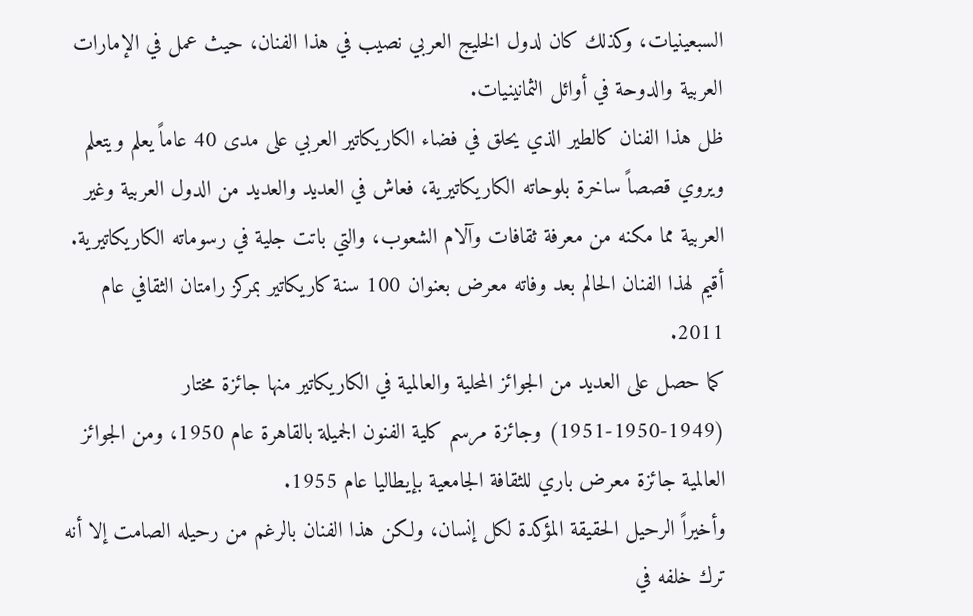السبعينيات، وكذلك كان لدول الخليج العربي نصيب في هذا الفنان، حيث عمل في الإمارات العربية والدوحة في أوائل الثمانينيات.
ظل هذا الفنان كالطير الذي يحلق في فضاء الكاريكاتير العربي على مدى 40 عاماً يعلم ويتعلم ويروي قصصاً ساخرة بلوحاته الكاريكاتيرية، فعاش في العديد والعديد من الدول العربية وغير العربية مما مكنه من معرفة ثقافات وآلام الشعوب، والتي باتت جلية في رسوماته الكاريكاتيرية. أقيم لهذا الفنان الحالم بعد وفاته معرض بعنوان 100 سنة كاريكاتير بمركز رامتان الثقافي عام 2011.
كما حصل على العديد من الجوائز المحلية والعالمية في الكاريكاتير منها جائزة مختار (1949-1950-1951) وجائزة مرسم كلية الفنون الجميلة بالقاهرة عام 1950، ومن الجوائز العالمية جائزة معرض باري للثقافة الجامعية بإيطاليا عام 1955.
وأخيراً الرحيل الحقيقة المؤكدة لكل إنسان، ولكن هذا الفنان بالرغم من رحيله الصامت إلا أنه ترك خلفه في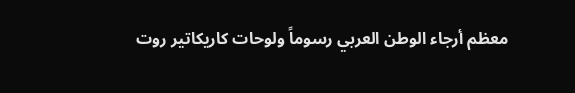معظم أرجاء الوطن العربي رسوماً ولوحات كاريكاتير روت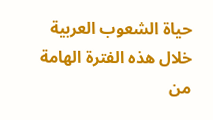حياة الشعوب العربية خلال هذه الفترة الهامة من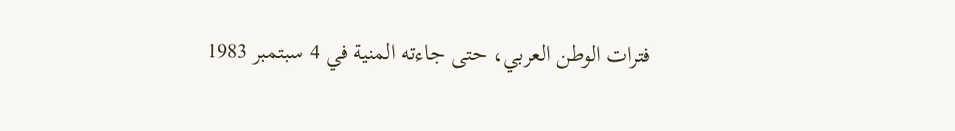فترات الوطن العربي، حتى جاءته المنية في 4 سبتمبر 1983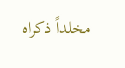مخلداً ذكراه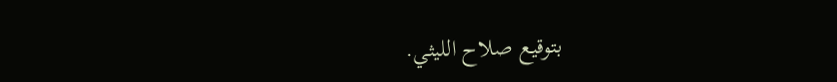بتوقيع صلاح الليثي.